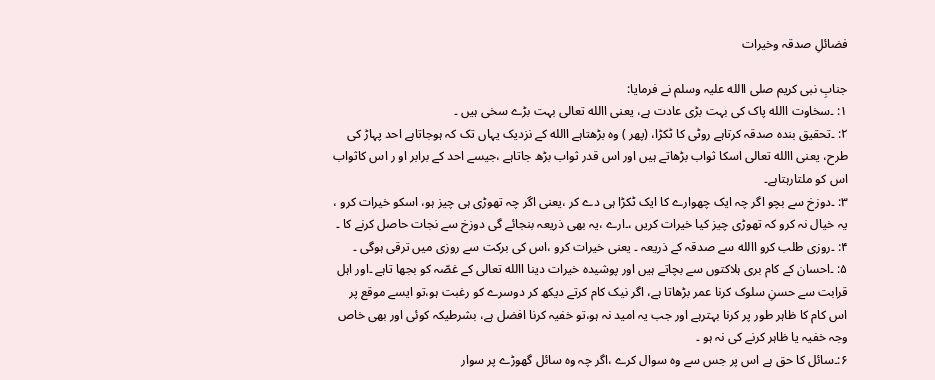فضائلِ صدقہ وخیرات

جنابِ نبی کریم صلی االله علیہ وسلم نے فرمایا:
۱: ۔سخاوت االله پاک کی بہت بڑی عادت ہے، یعنی االله تعالی بہت بڑے سخی ہیں ۔
۲: ۔تحقیق بندہ صدقہ کرتاہے روٹی کا ٹکڑا، (پھر ) وہ بڑھتاہے االله کے نزدیک یہاں تک کہ ہوجاتاہے احد پہاڑ کی طرح، یعنی االله تعالی اسکا ثواب بڑھاتے ہیں اور اس قدر ثواب بڑھ جاتاہے ،جیسے احد کے برابر او ر اس کاثواب اس کو ملتارہتاہے۔
۳: ۔دوزخ سے بچو اگر چہ ایک چھوارے کا ایک ٹکڑا ہی دے کر ،یعنی اگر چہ تھوڑی ہی چیز ہو، اسکو خیرات کرو ، یہ خیال نہ کرو کہ تھوڑی چیز کیا خیرات کریں ،۔ارے ،یہ بھی ذریعہ بنجائے گی دوزخ سے نجات حاصل کرنے کا ۔
۴: ۔روزی طلب کرو االله سے صدقہ کے ذریعہ ۔ یعنی خیرات کرو ،اس کی برکت سے روزی میں ترقی ہوگی ۔
۵: ۔احسان کے کام بری ہلاکتوں سے بچاتے ہیں اور پوشیدہ خیرات دینا االله تعالی کے غصّہ کو بجھا تاہے ۔اور اہل قرابت سے حسنِ سلوک کرنا عمر بڑھاتا ہے، اگر نیک کام کرتے دیکھ کر دوسرے کو رغبت ہو،تو ایسے موقع پر اس کام کا ظاہر طور پر کرنا بہترہے اور جب یہ امید نہ ہو،تو خفیہ کرنا افضل ہے، بشرطیکہ کوئی اور بھی خاص وجہ خفیہ یا ظاہر کرنے کی نہ ہو ۔
۶:۔سائل کا حق ہے اس پر جس سے وہ سوال کرے ،اگر چہ وہ سائل گھوڑے پر سوار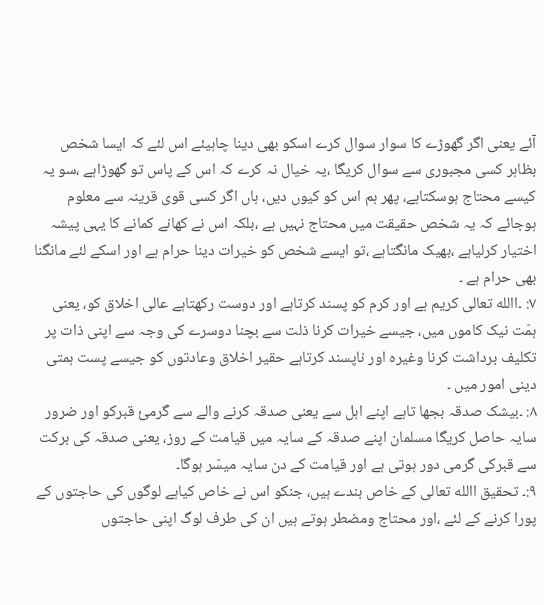آئے یعنی اگر گھوڑے کا سوار سوال کرے اسکو بھی دینا چاہیئے اس لئے کہ ایسا شخص بظاہر کسی مجبوری سے سوال کریگا ،یہ خیال نہ کرے کہ اس کے پاس تو گھوڑاہے ،سو یہ کیسے محتاج ہوسکتاہے، پھر ہم اس کو کیوں دیں، ہاں اگر کسی قوی قرینہ سے معلوم ہوجائے کہ یہ شخص حقیقت میں محتاج نہیں ہے ،بلکہ اس نے کھانے کمانے کا یہی پیشہ اختیار کرلیاہے ،بھیک مانگتاہے ،تو ایسے شخص کو خیرات دینا حرام ہے اور اسکے لئے مانگنا بھی حرام ہے ۔
۷: ۔االله تعالی کریم ہے اور کرم کو پسند کرتاہے اور دوست رکھتاہے عالی اخلاق کو، یعنی ہمّت نیک کاموں میں، جیسے خیرات کرنا ذلت سے بچنا دوسرے کی وجہ سے اپنی ذات پر تکلیف برداشت کرنا وغیرہ اور ناپسند کرتاہے حقیر اخلاق وعادتوں کو جیسے پست ہمتی دینی امور میں ۔
۸: ۔بیشک صدقہ بجھا تاہے اپنے اہل سے یعنی صدقہ کرنے والے سے گرمیٔ قبرکو اور ضرور سایہ حاصل کریگا مسلمان اپنے صدقہ کے سایہ میں قیامت کے روز، یعنی صدقہ کی برکت سے قبرکی گرمی دور ہوتی ہے اور قیامت کے دن سایہ میسّر ہوگا۔
۹:۔ تحقیق االله تعالی کے خاص بندے ہیں، جنکو اس نے خاص کیاہے لوگوں کی حاجتوں کے پورا کرنے کے لئے ،اور محتاج ومضطر ہوتے ہیں ان کی طرف لوگ اپنی حاجتوں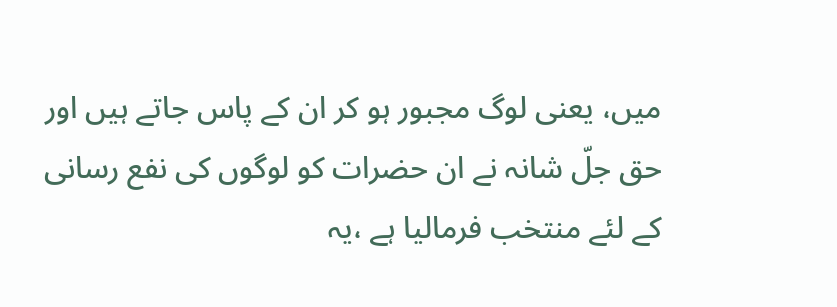میں، یعنی لوگ مجبور ہو کر ان کے پاس جاتے ہیں اور حق جلّ شانہ نے ان حضرات کو لوگوں کی نفع رسانی کے لئے منتخب فرمالیا ہے ،یہ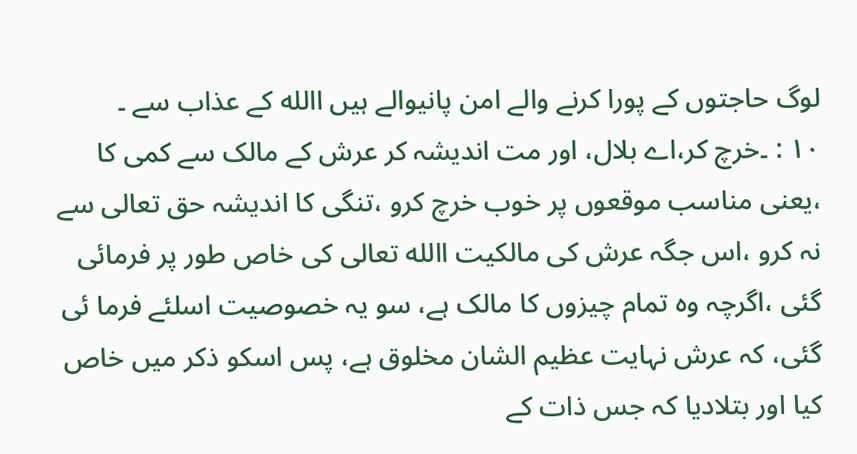لوگ حاجتوں کے پورا کرنے والے امن پانیوالے ہیں االله کے عذاب سے ۔
۱۰ : ۔خرچ کر،اے بلال، اور مت اندیشہ کر عرش کے مالک سے کمی کا ،یعنی مناسب موقعوں پر خوب خرچ کرو ،تنگی کا اندیشہ حق تعالی سے نہ کرو ،اس جگہ عرش کی مالکیت االله تعالی کی خاص طور پر فرمائی گئی ،اگرچہ وہ تمام چیزوں کا مالک ہے، سو یہ خصوصیت اسلئے فرما ئی گئی، کہ عرش نہایت عظیم الشان مخلوق ہے، پس اسکو ذکر میں خاص کیا اور بتلادیا کہ جس ذات کے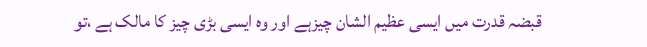قبضہ قدرت میں ایسی عظیم الشان چیزہے اور وہ ایسی بڑی چیز کا مالک ہے ،تو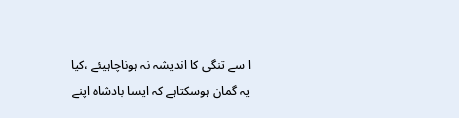ا سے تنگی کا اندیشہ نہ ہوناچاہیئے ،کیا یہ گمان ہوسکتاہے کہ ایسا بادشاہ اپنے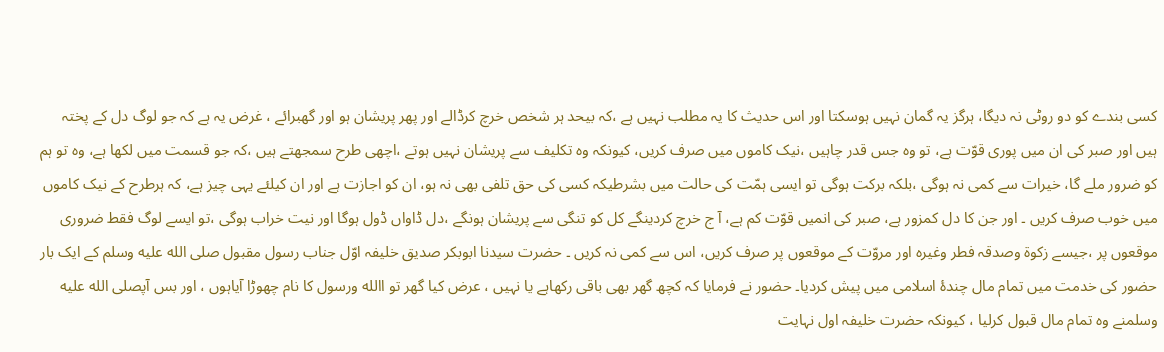کسی بندے کو دو روٹی نہ دیگا، ہرگز یہ گمان نہیں ہوسکتا اور اس حدیث کا یہ مطلب نہیں ہے ،کہ بیحد ہر شخص خرچ کرڈالے اور پھر پریشان ہو اور گھبرائے ، غرض یہ ہے کہ جو لوگ دل کے پختہ ہیں اور صبر کی ان میں پوری قوّت ہے، تو وہ جس قدر چاہیں ،نیک کاموں میں صرف کریں، کیونکہ وہ تکلیف سے پریشان نہیں ہوتے ،اچھی طرح سمجھتے ہیں ،کہ جو قسمت میں لکھا ہے، وہ تو ہم کو ضرور ملے گا، خیرات سے کمی نہ ہوگی ،بلکہ برکت ہوگی تو ایسی ہمّت کی حالت میں بشرطیکہ کسی کی حق تلفی بھی نہ ہو، ان کو اجازت ہے اور ان کیلئے یہی چیز ہے، کہ ہرطرح کے نیک کاموں میں خوب صرف کریں ۔ اور جن کا دل کمزور ہے، صبر کی انمیں قوّت کم ہے، آ ج خرچ کردینگے کل کو تنگی سے پریشان ہونگے ،دل ڈاواں ڈول ہوگا اور نیت خراب ہوگی ،تو ایسے لوگ فقط ضروری موقعوں پر ،جیسے زکوۃ وصدقہ فطر وغیرہ اور مروّت کے موقعوں پر صرف کریں، اس سے کمی نہ کریں ۔ حضرت سیدنا ابوبکر صدیق خلیفہ اوّل جناب رسول مقبول صلى الله عليه وسلم کے ایک بار حضور کی خدمت میں تمام مال چندۂ اسلامی میں پیش کردیا۔ حضور نے فرمایا کہ کچھ گھر بھی باقی رکھاہے یا نہیں ، عرض کیا گھر تو االله ورسول کا نام چھوڑا آیاہوں ، اور بس آپصلى الله عليه وسلمنے وہ تمام مال قبول کرلیا ، کیونکہ حضرت خلیفہ اول نہایت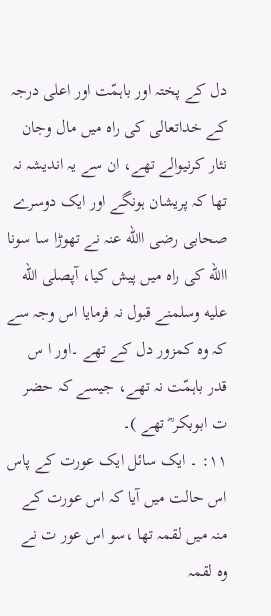دل کے پختہ اور باہمّت اور اعلی درجہ کے خداتعالی کی راہ میں مال وجان نثار کرنیوالے تھے، ان سے یہ اندیشہ نہ تھا کہ پریشان ہونگے اور ایک دوسرے صحابی رضی االله عنہ نے تھوڑا سا سونا االله کی راہ میں پیش کیا، آپصلى الله عليه وسلمنے قبول نہ فرمایا اس وجہ سے کہ وہ کمزور دل کے تھے ۔اور ا س قدر باہمّت نہ تھے، جیسے کہ حضر ت ابوبکر ؓ تھے )۔
۱۱: ۔ ایک سائل ایک عورت کے پاس اس حالت میں آیا کہ اس عورت کے منہ میں لقمہ تھا ،سو اس عور ت نے وہ لقمہ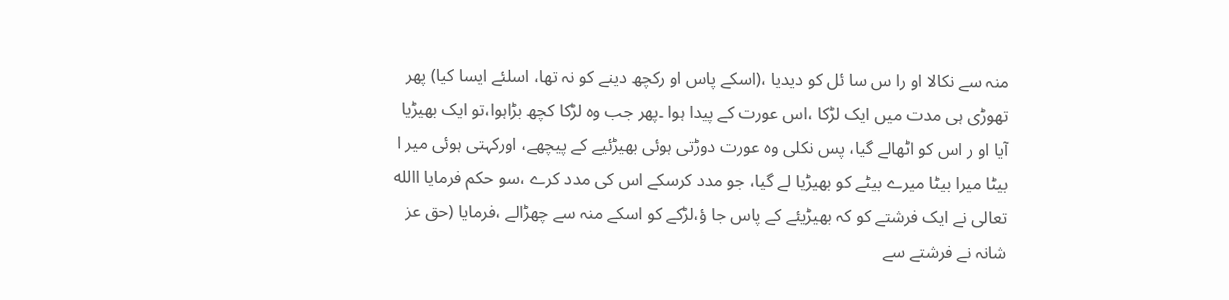منہ سے نکالا او را س سا ئل کو دیدیا ،(اسکے پاس او رکچھ دینے کو نہ تھا، اسلئے ایسا کیا) پھر تھوڑی ہی مدت میں ایک لڑکا ،اس عورت کے پیدا ہوا ۔پھر جب وہ لڑکا کچھ بڑاہوا،تو ایک بھیڑیا آیا او ر اس کو اٹھالے گیا، پس نکلی وہ عورت دوڑتی ہوئی بھیڑئیے کے پیچھے، اورکہتی ہوئی میر ا بیٹا میرا بیٹا میرے بیٹے کو بھیڑیا لے گیا، جو مدد کرسکے اس کی مدد کرے ،سو حکم فرمایا االله تعالی نے ایک فرشتے کو کہ بھیڑیئے کے پاس جا ؤ،لڑکے کو اسکے منہ سے چھڑالے ،فرمایا (حق عز شانہ نے فرشتے سے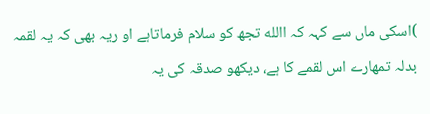)اسکی ماں سے کہہ کہ االله تجھ کو سلام فرماتاہے او ریہ بھی کہ یہ لقمہ بدلہ تمھارے اس لقمے کا ہے، دیکھو صدقہ کی یہ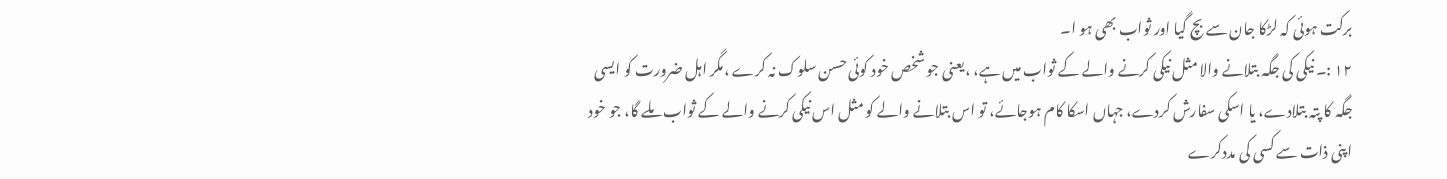برکت ہوئی کہ لڑکا جان سے بچ گیا اور ثواب بھی ہو ا۔
۱۲ :۔ نیکی کی جگہ بتلانے والا مثل نیکی کرنے والے کے ثواب میں ہے، ،یعنی جو شخص خود کوئی حسن سلوک نہ کرے ،مگر اہل ضرورت کو ایسی جگہ کا پتہ بتلادے، یا اسکی سفارش کردے، جہاں اسکا کام ہوجائے، تو اس بتلانے والے کو مثل اس نیکی کرنے والے کے ثواب ملے گا، جو خود اپنی ذات سے کسی کی مددکرے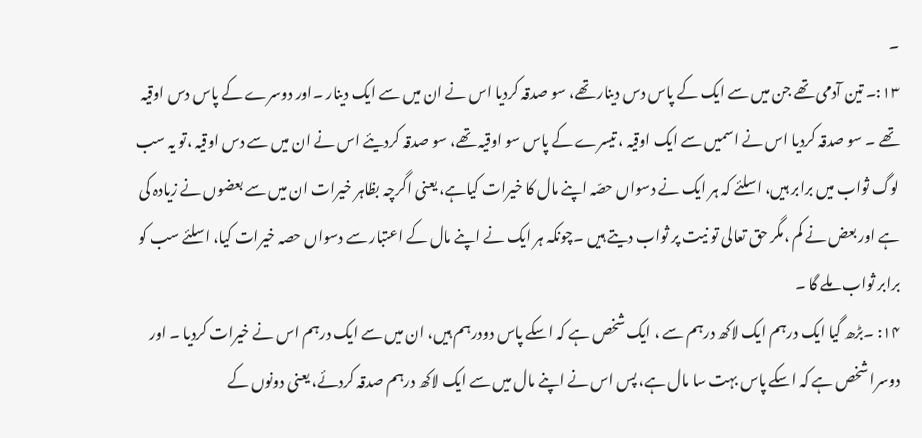۔
۱۳:۔ تین آدمی تھے جن میں سے ایک کے پاس دس دینار تھے، سو صدقہ کردیا اس نے ان میں سے ایک دینار ۔اور دوسرے کے پاس دس اوقیہ تھے ۔ سو صدقہ کردیا اس نے اسمیں سے ایک اوقیہ ، تیسرے کے پاس سو اوقیہ تھے، سو صدقہ کردیئے اس نے ان میں سے دس اوقیہ ،تو یہ سب لوگ ثواب میں برابر ہیں، اسلئے کہ ہر ایک نے دسواں حصّہ اپنے مال کا خیرات کیاہے، یعنی اگرچہ بظاہر خیرات ان میں سے بعضوں نے زیادہ کی ہے اور بعض نے کم ،مگر حق تعالی تو نیت پر ثواب دیتے ہیں ۔چونکہ ہر ایک نے اپنے مال کے اعتبار سے دسواں حصہ خیرات کیا، اسلئے سب کو برابر ثواب ملے گا ۔
۱۴: ۔بڑھ گیا ایک درہم ایک لاکھ درہم سے ، ایک شخص ہے کہ اسکے پاس دودرہم ہیں، ان میں سے ایک درہم اس نے خیرات کردیا ۔ اور دوسرا شخص ہے کہ اسکے پاس بہت سا مال ہے، پس اس نے اپنے مال میں سے ایک لاکھ درہم صدقہ کردئے، یعنی دونوں کے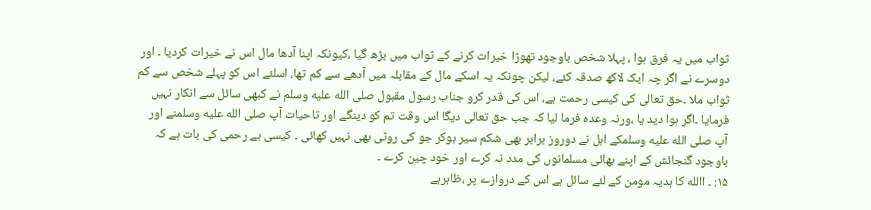ثواب میں یہ فرق ہوا ، پہلا شخص باوجود تھوڑا خیرات کرنے کے ثواب میں بڑھ گیا ،کیونکہ اپنا آدھا مال اس نے خیرات کردیا ۔ اور دوسرے نے اگر چہ ایک لاکھ صدقہ کئے، لیکن چونکہ یہ اسکے مال کے مقابلہ میں آدھے سے کم تھا، اسلئے اس کو پہلے شخص سے کم ثواب ملا ۔حق تعالی کی کیسی رحمت ہے، اس کی قدر کرو جناب رسول مقبول صلى الله عليه وسلم نے کبھی سائل سے انکار نہیں فرمایا ۔اگر ہوا دید یا ،ورنہ وعدہ فرما لیا کہ جب حق تعالی دیگا اس وقت تم کو دینگے اور تاحیات آپ صلى الله عليه وسلمنے اور آپ صلى الله عليه وسلمکے اہل نے دوروز برابر بھی شکم سیر ہوکر جو کی روٹی بھی نہیں کھائی ۔ کیسی بے رحمی کی بات ہے کہ باوجود گنجائش کے اپنے بھائی مسلمانوں کی مدد نہ کرے اور خود چین کرے ۔
۱۵: ۔ االله کا ہدیہ مومن کے لئے سائل ہے اس کے دروازے پر ،ظاہرہے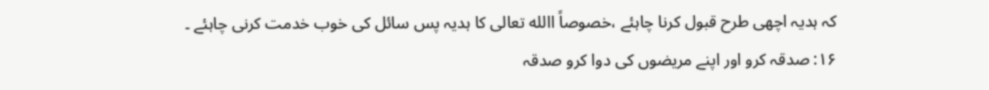کہ ہدیہ اچھی طرح قبول کرنا چاہئے ،خصوصاً االله تعالی کا ہدیہ پس سائل کی خوب خدمت کرنی چاہئے ۔
۱۶: صدقہ کرو اور اپنے مریضوں کی دوا کرو صدقہ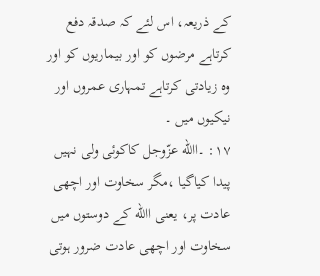کے ذریعہ، اس لئے کہ صدقہ دفع کرتاہے مرضوں کو اور بیماریوں کو اور وہ زیادتی کرتاہے تمہاری عمروں اور نیکیوں میں ۔
۱۷: ۔االله عزّوجل کاکوئی ولی نہیں پیدا کیاگیا ،مگر سخاوت اور اچھی عادت پر، یعنی االله کے دوستوں میں سخاوت اور اچھی عادت ضرور ہوتی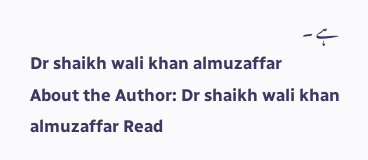ہے ۔
Dr shaikh wali khan almuzaffar
About the Author: Dr shaikh wali khan almuzaffar Read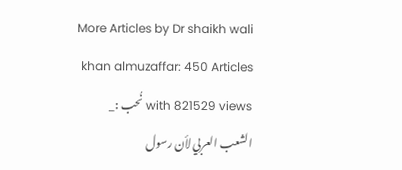More Articles by Dr shaikh wali khan almuzaffar: 450 Articles with 821529 views نُحب :_ الشعب العربي لأن رسول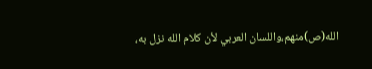الله(ص)منهم،واللسان العربي لأن كلام الله نزل به،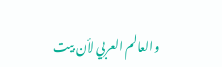والعالم العربي لأن بيت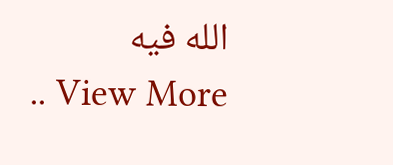الله فيه
.. View More